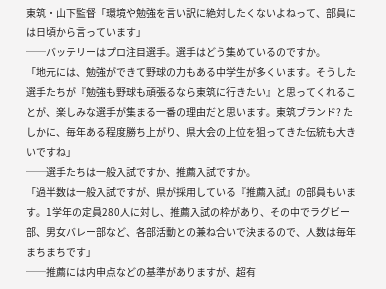東筑・山下監督「環境や勉強を言い訳に絶対したくないよねって、部員には日頃から言っています」
──バッテリーはプロ注目選手。選手はどう集めているのですか。
「地元には、勉強ができて野球の力もある中学生が多くいます。そうした選手たちが『勉強も野球も頑張るなら東筑に行きたい』と思ってくれることが、楽しみな選手が集まる一番の理由だと思います。東筑ブランド? たしかに、毎年ある程度勝ち上がり、県大会の上位を狙ってきた伝統も大きいですね」
──選手たちは一般入試ですか、推薦入試ですか。
「過半数は一般入試ですが、県が採用している『推薦入試』の部員もいます。1学年の定員280人に対し、推薦入試の枠があり、その中でラグビー部、男女バレー部など、各部活動との兼ね合いで決まるので、人数は毎年まちまちです」
──推薦には内申点などの基準がありますが、超有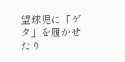望球児に「ゲタ」を履かせたり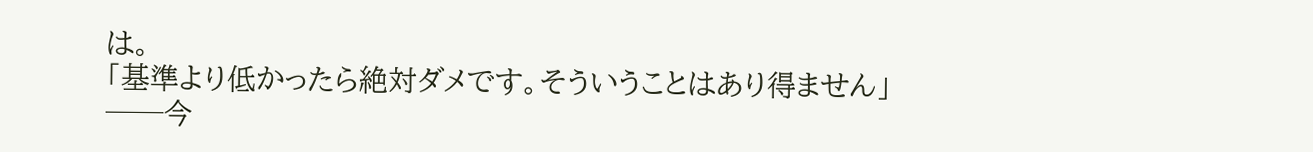は。
「基準より低かったら絶対ダメです。そういうことはあり得ません」
──今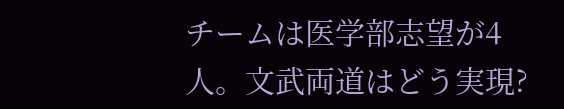チームは医学部志望が4人。文武両道はどう実現?